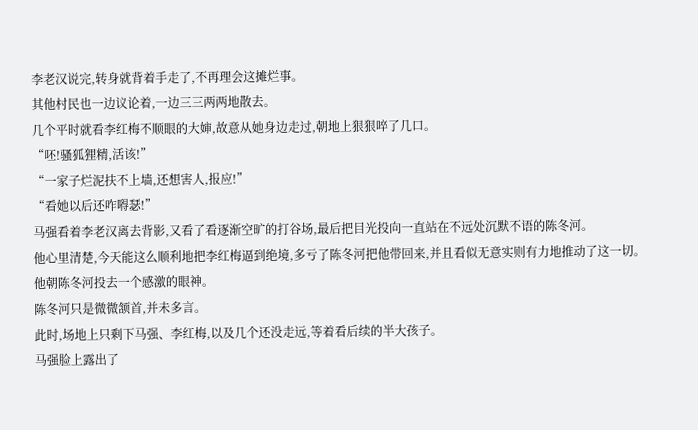李老汉说完,转身就背着手走了,不再理会这摊烂事。
其他村民也一边议论着,一边三三两两地散去。
几个平时就看李红梅不顺眼的大婶,故意从她身边走过,朝地上狠狠啐了几口。
“呸!骚狐狸精,活该!”
“一家子烂泥扶不上墙,还想害人,报应!”
“看她以后还咋嘚瑟!”
马强看着李老汉离去背影,又看了看逐渐空旷的打谷场,最后把目光投向一直站在不远处沉默不语的陈冬河。
他心里清楚,今天能这么顺利地把李红梅逼到绝境,多亏了陈冬河把他带回来,并且看似无意实则有力地推动了这一切。
他朝陈冬河投去一个感激的眼神。
陈冬河只是微微颔首,并未多言。
此时,场地上只剩下马强、李红梅,以及几个还没走远,等着看后续的半大孩子。
马强脸上露出了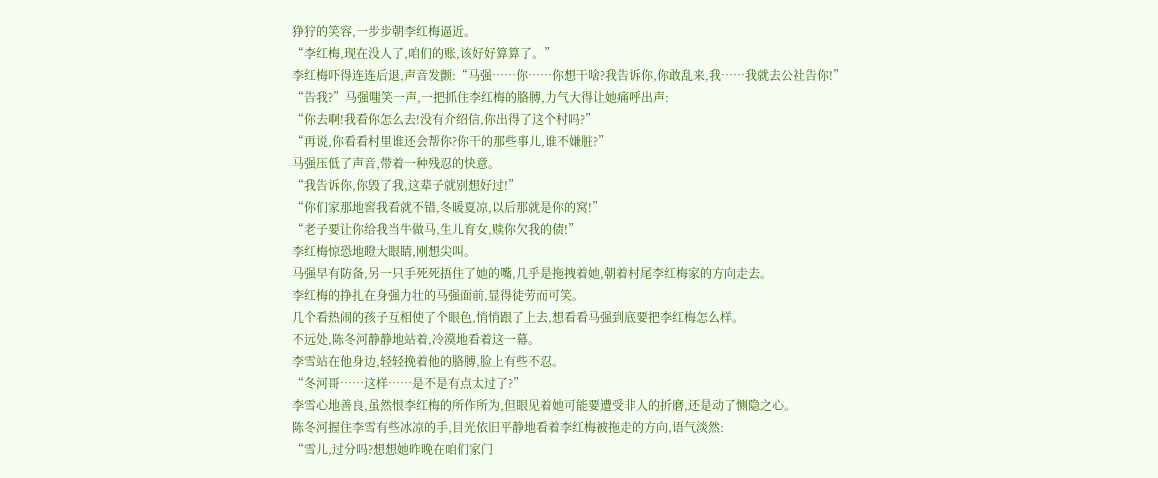狰狞的笑容,一步步朝李红梅逼近。
“李红梅,现在没人了,咱们的账,该好好算算了。”
李红梅吓得连连后退,声音发颤:“马强……你……你想干啥?我告诉你,你敢乱来,我……我就去公社告你!”
“告我?”马强嗤笑一声,一把抓住李红梅的胳膊,力气大得让她痛呼出声:
“你去啊!我看你怎么去!没有介绍信,你出得了这个村吗?”
“再说,你看看村里谁还会帮你?你干的那些事儿,谁不嫌脏?”
马强压低了声音,带着一种残忍的快意。
“我告诉你,你毁了我,这辈子就别想好过!”
“你们家那地窖我看就不错,冬暖夏凉,以后那就是你的窝!”
“老子要让你给我当牛做马,生儿育女,赎你欠我的债!”
李红梅惊恐地瞪大眼睛,刚想尖叫。
马强早有防备,另一只手死死捂住了她的嘴,几乎是拖拽着她,朝着村尾李红梅家的方向走去。
李红梅的挣扎在身强力壮的马强面前,显得徒劳而可笑。
几个看热闹的孩子互相使了个眼色,悄悄跟了上去,想看看马强到底要把李红梅怎么样。
不远处,陈冬河静静地站着,冷漠地看着这一幕。
李雪站在他身边,轻轻挽着他的胳膊,脸上有些不忍。
“冬河哥……这样……是不是有点太过了?”
李雪心地善良,虽然恨李红梅的所作所为,但眼见着她可能要遭受非人的折磨,还是动了恻隐之心。
陈冬河握住李雪有些冰凉的手,目光依旧平静地看着李红梅被拖走的方向,语气淡然:
“雪儿,过分吗?想想她昨晚在咱们家门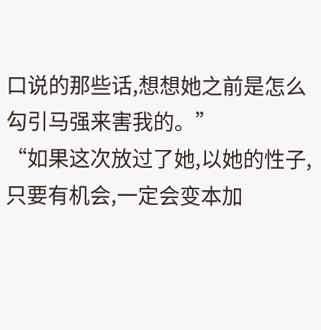口说的那些话,想想她之前是怎么勾引马强来害我的。”
“如果这次放过了她,以她的性子,只要有机会,一定会变本加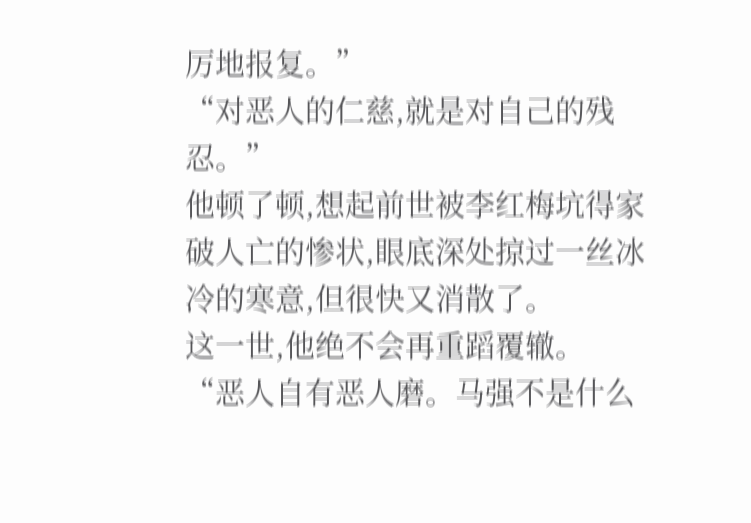厉地报复。”
“对恶人的仁慈,就是对自己的残忍。”
他顿了顿,想起前世被李红梅坑得家破人亡的惨状,眼底深处掠过一丝冰冷的寒意,但很快又消散了。
这一世,他绝不会再重蹈覆辙。
“恶人自有恶人磨。马强不是什么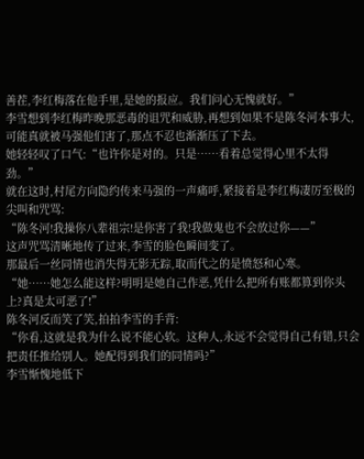善茬,李红梅落在他手里,是她的报应。我们问心无愧就好。”
李雪想到李红梅昨晚那恶毒的诅咒和威胁,再想到如果不是陈冬河本事大,可能真就被马强他们害了,那点不忍也渐渐压了下去。
她轻轻叹了口气:“也许你是对的。只是……看着总觉得心里不太得劲。”
就在这时,村尾方向隐约传来马强的一声痛呼,紧接着是李红梅凄厉至极的尖叫和咒骂:
“陈冬河!我操你八辈祖宗!是你害了我!我做鬼也不会放过你——”
这声咒骂清晰地传了过来,李雪的脸色瞬间变了。
那最后一丝同情也消失得无影无踪,取而代之的是愤怒和心寒。
“她……她怎么能这样?明明是她自己作恶,凭什么把所有账都算到你头上?真是太可恶了!”
陈冬河反而笑了笑,拍拍李雪的手背:
“你看,这就是我为什么说不能心软。这种人,永远不会觉得自己有错,只会把责任推给别人。她配得到我们的同情吗?”
李雪惭愧地低下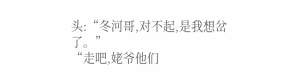头:“冬河哥,对不起,是我想岔了。”
“走吧,姥爷他们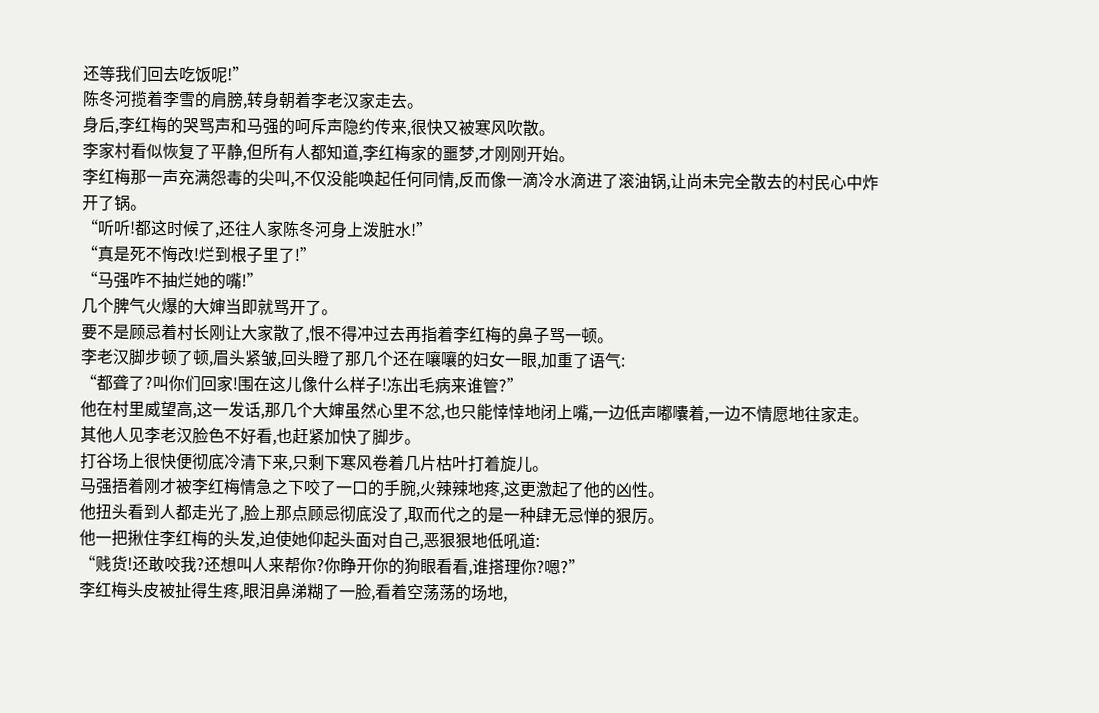还等我们回去吃饭呢!”
陈冬河揽着李雪的肩膀,转身朝着李老汉家走去。
身后,李红梅的哭骂声和马强的呵斥声隐约传来,很快又被寒风吹散。
李家村看似恢复了平静,但所有人都知道,李红梅家的噩梦,才刚刚开始。
李红梅那一声充满怨毒的尖叫,不仅没能唤起任何同情,反而像一滴冷水滴进了滚油锅,让尚未完全散去的村民心中炸开了锅。
“听听!都这时候了,还往人家陈冬河身上泼脏水!”
“真是死不悔改!烂到根子里了!”
“马强咋不抽烂她的嘴!”
几个脾气火爆的大婶当即就骂开了。
要不是顾忌着村长刚让大家散了,恨不得冲过去再指着李红梅的鼻子骂一顿。
李老汉脚步顿了顿,眉头紧皱,回头瞪了那几个还在嚷嚷的妇女一眼,加重了语气:
“都聋了?叫你们回家!围在这儿像什么样子!冻出毛病来谁管?”
他在村里威望高,这一发话,那几个大婶虽然心里不忿,也只能悻悻地闭上嘴,一边低声嘟囔着,一边不情愿地往家走。
其他人见李老汉脸色不好看,也赶紧加快了脚步。
打谷场上很快便彻底冷清下来,只剩下寒风卷着几片枯叶打着旋儿。
马强捂着刚才被李红梅情急之下咬了一口的手腕,火辣辣地疼,这更激起了他的凶性。
他扭头看到人都走光了,脸上那点顾忌彻底没了,取而代之的是一种肆无忌惮的狠厉。
他一把揪住李红梅的头发,迫使她仰起头面对自己,恶狠狠地低吼道:
“贱货!还敢咬我?还想叫人来帮你?你睁开你的狗眼看看,谁搭理你?嗯?”
李红梅头皮被扯得生疼,眼泪鼻涕糊了一脸,看着空荡荡的场地,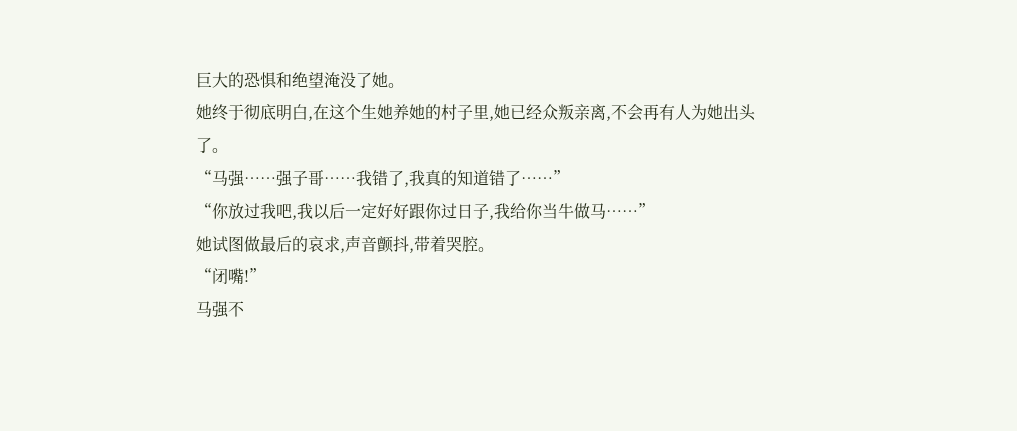巨大的恐惧和绝望淹没了她。
她终于彻底明白,在这个生她养她的村子里,她已经众叛亲离,不会再有人为她出头了。
“马强……强子哥……我错了,我真的知道错了……”
“你放过我吧,我以后一定好好跟你过日子,我给你当牛做马……”
她试图做最后的哀求,声音颤抖,带着哭腔。
“闭嘴!”
马强不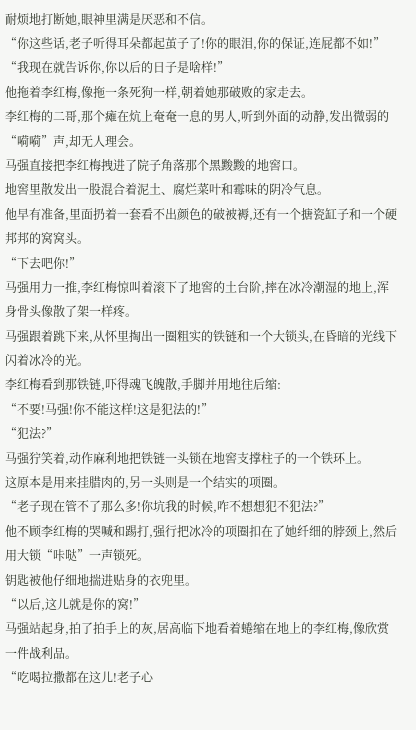耐烦地打断她,眼神里满是厌恶和不信。
“你这些话,老子听得耳朵都起茧子了!你的眼泪,你的保证,连屁都不如!”
“我现在就告诉你,你以后的日子是啥样!”
他拖着李红梅,像拖一条死狗一样,朝着她那破败的家走去。
李红梅的二哥,那个瘫在炕上奄奄一息的男人,听到外面的动静,发出微弱的“嗬嗬”声,却无人理会。
马强直接把李红梅拽进了院子角落那个黑黢黢的地窖口。
地窖里散发出一股混合着泥土、腐烂菜叶和霉味的阴冷气息。
他早有准备,里面扔着一套看不出颜色的破被褥,还有一个搪瓷缸子和一个硬邦邦的窝窝头。
“下去吧你!”
马强用力一推,李红梅惊叫着滚下了地窖的土台阶,摔在冰冷潮湿的地上,浑身骨头像散了架一样疼。
马强跟着跳下来,从怀里掏出一圈粗实的铁链和一个大锁头,在昏暗的光线下闪着冰冷的光。
李红梅看到那铁链,吓得魂飞魄散,手脚并用地往后缩:
“不要!马强!你不能这样!这是犯法的!”
“犯法?”
马强狞笑着,动作麻利地把铁链一头锁在地窖支撑柱子的一个铁环上。
这原本是用来挂腊肉的,另一头则是一个结实的项圈。
“老子现在管不了那么多!你坑我的时候,咋不想想犯不犯法?”
他不顾李红梅的哭喊和踢打,强行把冰冷的项圈扣在了她纤细的脖颈上,然后用大锁“咔哒”一声锁死。
钥匙被他仔细地揣进贴身的衣兜里。
“以后,这儿就是你的窝!”
马强站起身,拍了拍手上的灰,居高临下地看着蜷缩在地上的李红梅,像欣赏一件战利品。
“吃喝拉撒都在这儿!老子心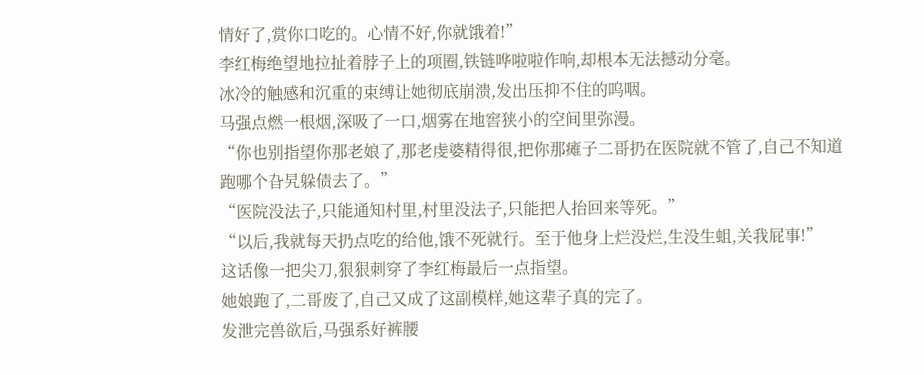情好了,赏你口吃的。心情不好,你就饿着!”
李红梅绝望地拉扯着脖子上的项圈,铁链哗啦啦作响,却根本无法撼动分毫。
冰冷的触感和沉重的束缚让她彻底崩溃,发出压抑不住的呜咽。
马强点燃一根烟,深吸了一口,烟雾在地窖狭小的空间里弥漫。
“你也别指望你那老娘了,那老虔婆精得很,把你那瘫子二哥扔在医院就不管了,自己不知道跑哪个旮旯躲债去了。”
“医院没法子,只能通知村里,村里没法子,只能把人抬回来等死。”
“以后,我就每天扔点吃的给他,饿不死就行。至于他身上烂没烂,生没生蛆,关我屁事!”
这话像一把尖刀,狠狠刺穿了李红梅最后一点指望。
她娘跑了,二哥废了,自己又成了这副模样,她这辈子真的完了。
发泄完兽欲后,马强系好裤腰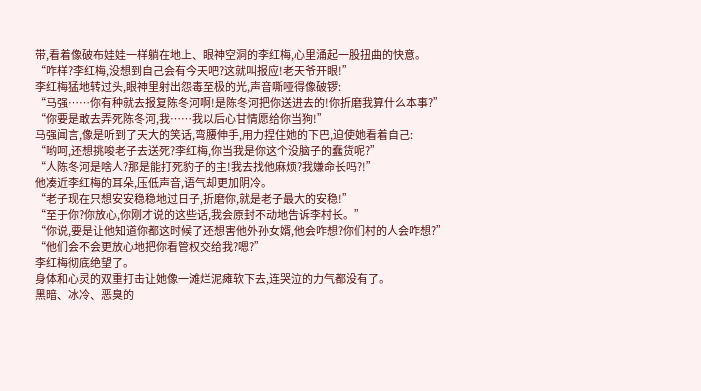带,看着像破布娃娃一样躺在地上、眼神空洞的李红梅,心里涌起一股扭曲的快意。
“咋样?李红梅,没想到自己会有今天吧?这就叫报应!老天爷开眼!”
李红梅猛地转过头,眼神里射出怨毒至极的光,声音嘶哑得像破锣:
“马强……你有种就去报复陈冬河啊!是陈冬河把你送进去的!你折磨我算什么本事?”
“你要是敢去弄死陈冬河,我……我以后心甘情愿给你当狗!”
马强闻言,像是听到了天大的笑话,弯腰伸手,用力捏住她的下巴,迫使她看着自己:
“哟呵,还想挑唆老子去送死?李红梅,你当我是你这个没脑子的蠢货呢?”
“人陈冬河是啥人?那是能打死豹子的主!我去找他麻烦?我嫌命长吗?!”
他凑近李红梅的耳朵,压低声音,语气却更加阴冷。
“老子现在只想安安稳稳地过日子,折磨你,就是老子最大的安稳!”
“至于你?你放心,你刚才说的这些话,我会原封不动地告诉李村长。”
“你说,要是让他知道你都这时候了还想害他外孙女婿,他会咋想?你们村的人会咋想?”
“他们会不会更放心地把你看管权交给我?嗯?”
李红梅彻底绝望了。
身体和心灵的双重打击让她像一滩烂泥瘫软下去,连哭泣的力气都没有了。
黑暗、冰冷、恶臭的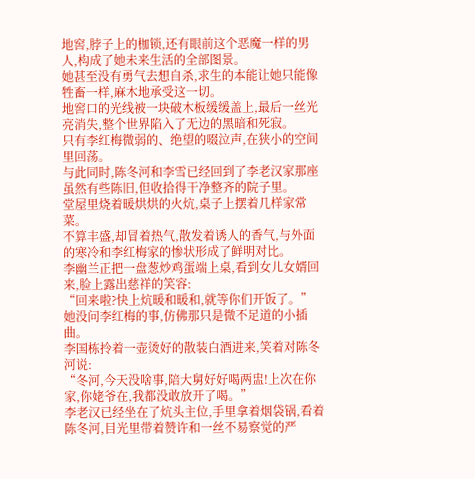地窖,脖子上的枷锁,还有眼前这个恶魔一样的男人,构成了她未来生活的全部图景。
她甚至没有勇气去想自杀,求生的本能让她只能像牲畜一样,麻木地承受这一切。
地窖口的光线被一块破木板缓缓盖上,最后一丝光亮消失,整个世界陷入了无边的黑暗和死寂。
只有李红梅微弱的、绝望的啜泣声,在狭小的空间里回荡。
与此同时,陈冬河和李雪已经回到了李老汉家那座虽然有些陈旧,但收拾得干净整齐的院子里。
堂屋里烧着暖烘烘的火炕,桌子上摆着几样家常菜。
不算丰盛,却冒着热气,散发着诱人的香气,与外面的寒冷和李红梅家的惨状形成了鲜明对比。
李幽兰正把一盘葱炒鸡蛋端上桌,看到女儿女婿回来,脸上露出慈祥的笑容:
“回来啦?快上炕暖和暖和,就等你们开饭了。”
她没问李红梅的事,仿佛那只是微不足道的小插曲。
李国栋拎着一壶烫好的散装白酒进来,笑着对陈冬河说:
“冬河,今天没啥事,陪大舅好好喝两盅!上次在你家,你姥爷在,我都没敢放开了喝。”
李老汉已经坐在了炕头主位,手里拿着烟袋锅,看着陈冬河,目光里带着赞许和一丝不易察觉的严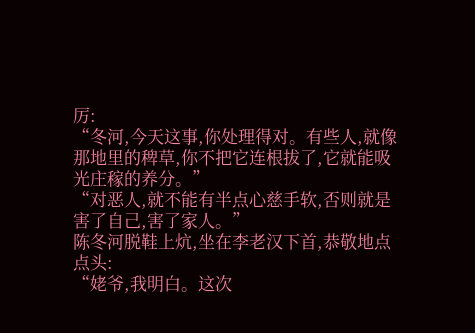厉:
“冬河,今天这事,你处理得对。有些人,就像那地里的稗草,你不把它连根拔了,它就能吸光庄稼的养分。”
“对恶人,就不能有半点心慈手软,否则就是害了自己,害了家人。”
陈冬河脱鞋上炕,坐在李老汉下首,恭敬地点点头:
“姥爷,我明白。这次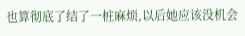也算彻底了结了一桩麻烦,以后她应该没机会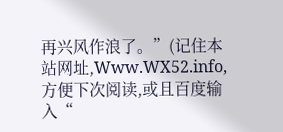再兴风作浪了。”(记住本站网址,Www.WX52.info,方便下次阅读,或且百度输入“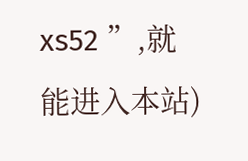xs52 ”,就能进入本站)